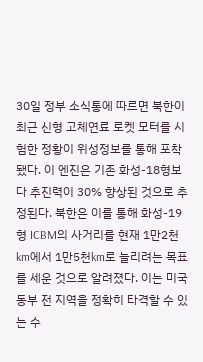30일 정부 소식통에 따르면 북한이 최근 신형 고체연료 로켓 모터를 시험한 정황이 위성정보를 통해 포착됐다. 이 엔진은 기존 화성-18형보다 추진력이 30% 향상된 것으로 추정된다. 북한은 이를 통해 화성-19형 ICBM의 사거리를 현재 1만2천km에서 1만5천km로 늘리려는 목표를 세운 것으로 알려졌다. 이는 미국 동부 전 지역을 정확히 타격할 수 있는 수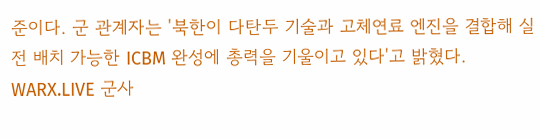준이다. 군 관계자는 '북한이 다탄두 기술과 고체연료 엔진을 결합해 실전 배치 가능한 ICBM 완성에 총력을 기울이고 있다'고 밝혔다. WARX.LIVE 군사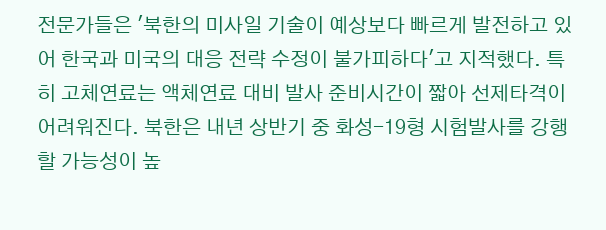전문가들은 '북한의 미사일 기술이 예상보다 빠르게 발전하고 있어 한국과 미국의 대응 전략 수정이 불가피하다'고 지적했다. 특히 고체연료는 액체연료 대비 발사 준비시간이 짧아 선제타격이 어려워진다. 북한은 내년 상반기 중 화성-19형 시험발사를 강행할 가능성이 높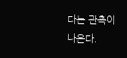다는 관측이 나온다.